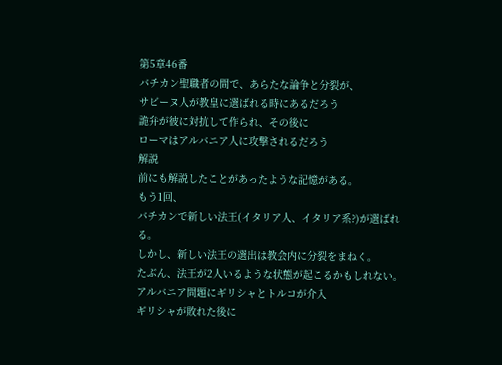第5章46番
バチカン聖職者の間で、あらたな論争と分裂が、
サビーヌ人が教皇に選ばれる時にあるだろう
詭弁が彼に対抗して作られ、その後に
ローマはアルバニア人に攻撃されるだろう
解説
前にも解説したことがあったような記憶がある。
もう1回、
バチカンで新しい法王(イタリア人、イタリア系?)が選ばれる。
しかし、新しい法王の選出は教会内に分裂をまねく。
たぶん、法王が2人いるような状態が起こるかもしれない。
アルバニア問題にギリシャとトルコが介入
ギリシャが敗れた後に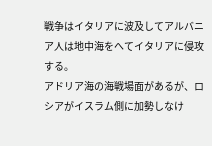戦争はイタリアに波及してアルバニア人は地中海をへてイタリアに侵攻する。
アドリア海の海戦場面があるが、ロシアがイスラム側に加勢しなけ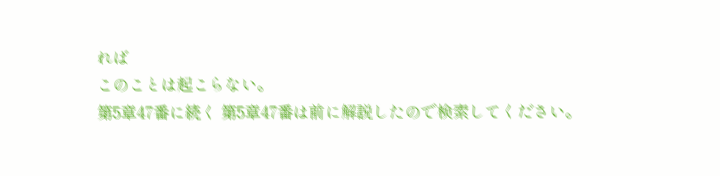れば
このことは起こらない。
第5章47番に続く 第5章47番は前に解説したので検索してください。